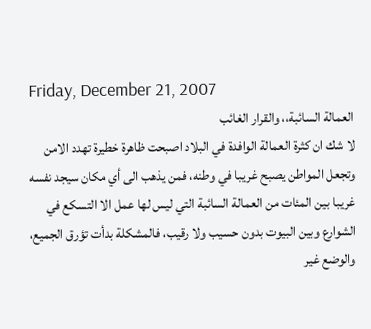Friday, December 21, 2007
العمالة السائبة،، والقرار الغائب
لا شك ان كثرة العمالة الوافدة في البلاد اصبحت ظاهرة خطيرة تهدد الامن وتجعل المواطن يصبح غريبا في وطنه، فمن يذهب الى أي مكان سيجد نفسه غريبا بين المئات من العمالة السائبة التي ليس لها عمل الا التسكع في الشوارع وبين البيوت بدون حسيب ولا رقيب، فالمشكلة بدأت تؤرق الجميع، والوضع غير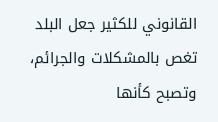القانوني للكثير جعل البلد تغص بالمشكلات والجرائم، وتصبح كأنها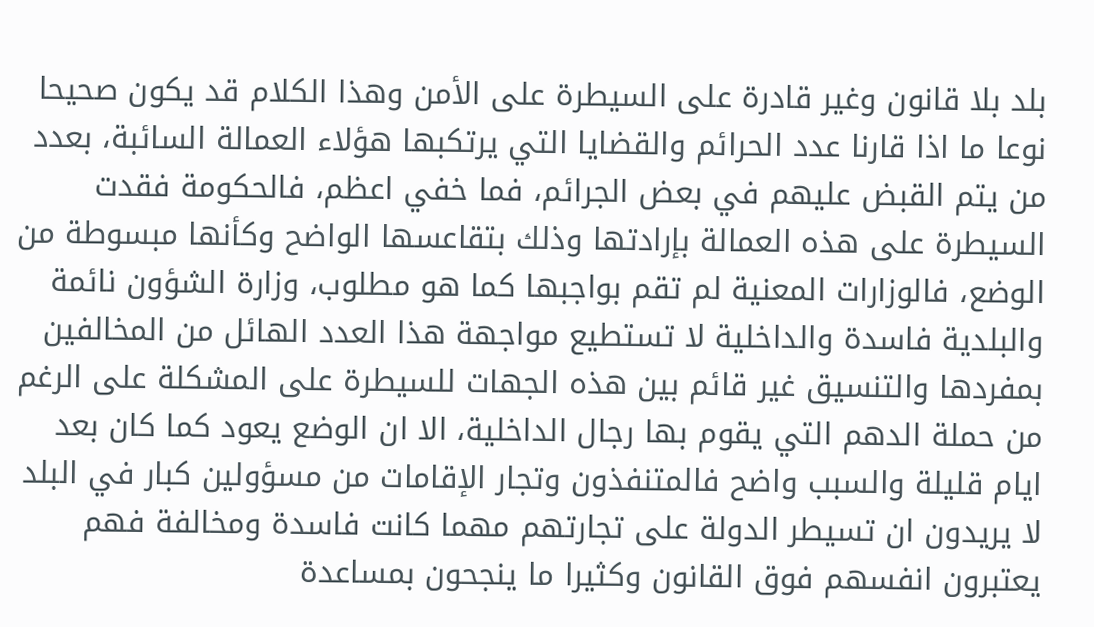بلد بلا قانون وغير قادرة على السيطرة على الأمن وهذا الكلام قد يكون صحيحا نوعا ما اذا قارنا عدد الحرائم والقضايا التي يرتكبها هؤلاء العمالة السائبة، بعدد من يتم القبض عليهم في بعض الجرائم، فما خفي اعظم، فالحكومة فقدت السيطرة على هذه العمالة بإرادتها وذلك بتقاعسها الواضح وكأنها مبسوطة من الوضع، فالوزارات المعنية لم تقم بواجبها كما هو مطلوب، وزارة الشؤون نائمة والبلدية فاسدة والداخلية لا تستطيع مواجهة هذا العدد الهائل من المخالفين بمفردها والتنسيق غير قائم بين هذه الجهات للسيطرة على المشكلة على الرغم من حملة الدهم التي يقوم بها رجال الداخلية، الا ان الوضع يعود كما كان بعد ايام قليلة والسبب واضح فالمتنفذون وتجار الإقامات من مسؤولين كبار في البلد لا يريدون ان تسيطر الدولة على تجارتهم مهما كانت فاسدة ومخالفة فهم يعتبرون انفسهم فوق القانون وكثيرا ما ينجحون بمساعدة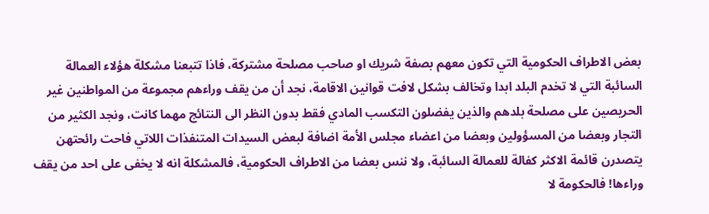بعض الاطراف الحكومية التي تكون معهم بصفة شريك او صاحب مصلحة مشتركة، فاذا تتبعنا مشكلة هؤلاء العمالة السائبة التي لا تخدم البلد ابدا وتخالف بشكل لافت قوانين الاقامة، نجد أن من يقف وراءهم مجموعة من المواطنين غير الحريصين على مصلحة بلدهم والذين يفضلون التكسب المادي فقط بدون النظر الى النتائج مهما كانت، ونجد الكثير من التجار وبعضا من المسؤولين وبعضا من اعضاء مجلس الأمة اضافة لبعض السيدات المتنفذات اللاتي فاحت رائحتهن يتصدرن قائمة الاكثر كفالة للعمالة السائبة، ولا ننس بعضا من الاطراف الحكومية، فالمشكلة انه لا يخفى على احد من يقف وراءها! فالحكومة لا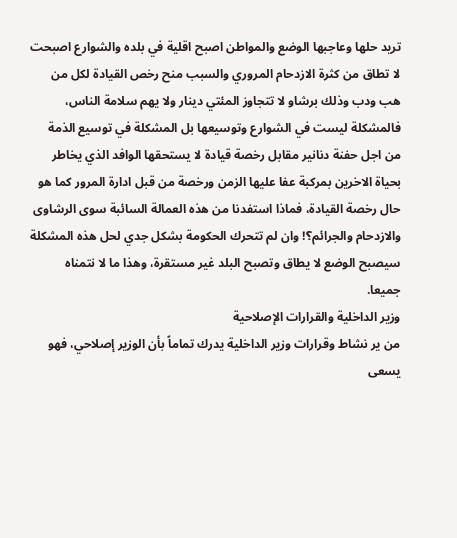تريد حلها وعاجبها الوضع والمواطن اصبح اقلية في بلده والشوارع اصبحت لا تطاق من كثرة الازدحام المروري والسبب منح رخص القيادة لكل من هب ودب وذلك برشاو لا تتجاوز المئتي دينار ولا يهم سلامة الناس، فالمشكلة ليست في الشوارع وتوسيعها بل المشكلة في توسيع الذمة من اجل حفنة دنانير مقابل رخصة قيادة لا يستحقها الوافد الذي يخاطر بحياة الاخرين بمركبة عفا عليها الزمن ورخصة من قبل ادارة المرور كما هو حال رخصة القيادة، فماذا استفدنا من هذه العمالة السائبة سوى الرشاوى والازدحام والجرائم؟! وان لم تتحرك الحكومة بشكل جدي لحل هذه المشكلة سيصبح الوضع لا يطاق وتصبح البلد غير مستقرة، وهذا ما لا نتمناه جميعا.
وزير الداخلية والقرارات الإصلاحية
من ير نشاط وقرارات وزير الداخلية يدرك تماماً بأن الوزير إصلاحي، فهو يسعى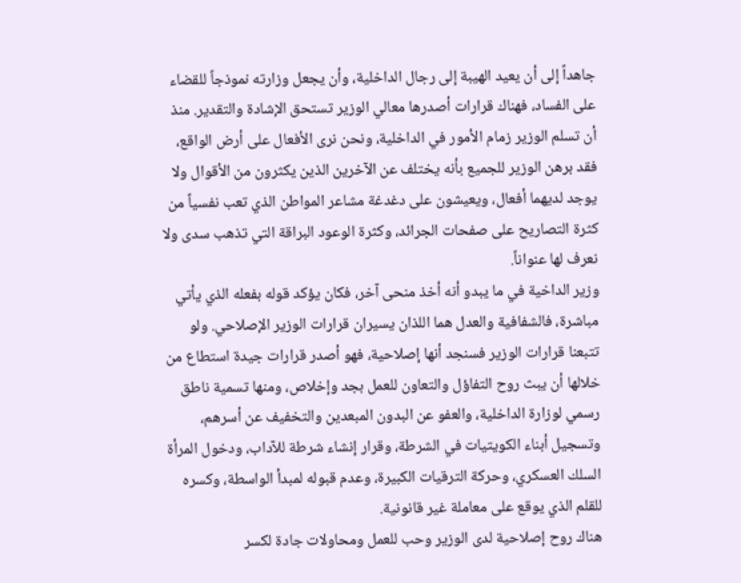جاهداً إلى أن يعيد الهيبة إلى رجال الداخلية، وأن يجعل وزارته نموذجاً للقضاء على الفساد، فهناك قرارات أصدرها معالي الوزير تستحق الإشادة والتقدير. منذ أن تسلم الوزير زمام الأمور في الداخلية، ونحن نرى الأفعال على أرض الواقع، فقد برهن الوزير للجميع بأنه يختلف عن الآخرين الذين يكثرون من الأقوال ولا يوجد لديهما أفعال، ويعيشون على دغدغة مشاعر المواطن الذي تعب نفسياً من كثرة التصاريح على صفحات الجرائد، وكثرة الوعود البراقة التي تذهب سدى ولا نعرف لها عنواناً.
وزير الداخية في ما يبدو أنه أخذ منحى آخر، فكان يؤكد قوله بفعله الذي يأتي مباشرة، فالشفافية والعدل هما اللذان يسيران قرارات الوزير الإصلاحي. ولو تتبعنا قرارات الوزير فسنجد أنها إصلاحية، فهو أصدر قرارات جيدة استطاع من خلالها أن يبث روح التفاؤل والتعاون للعمل بجد وإخلاص، ومنها تسمية ناطق رسمي لوزارة الداخلية، والعفو عن البدون المبعدين والتخفيف عن أسرهم، وتسجيل أبناء الكويتيات في الشرطة، وقرار إنشاء شرطة للآداب، ودخول المرأة السلك العسكري، وحركة الترقيات الكبيرة، وعدم قبوله لمبدأ الواسطة، وكسره للقلم الذي يوقع على معاملة غير قانونية.
هناك روح إصلاحية لدى الوزير وحب للعمل ومحاولات جادة لكسر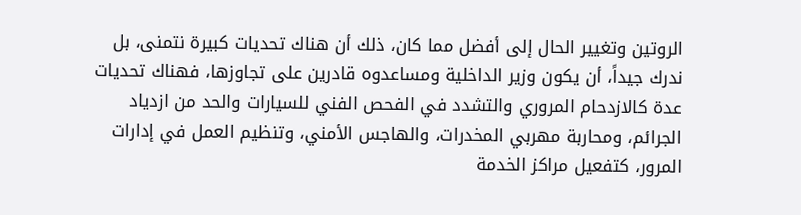الروتين وتغيير الحال إلى أفضل مما كان، ذلك أن هناك تحديات كبيرة نتمنى، بل ندرك جيداً، أن يكون وزير الداخلية ومساعدوه قادرين على تجاوزها، فهناك تحديات عدة كالازدحام المروري والتشدد في الفحص الفني للسيارات والحد من ازدياد الجرائم، ومحاربة مهربي المخدرات، والهاجس الأمني، وتنظيم العمل في إدارات المرور، كتفعيل مراكز الخدمة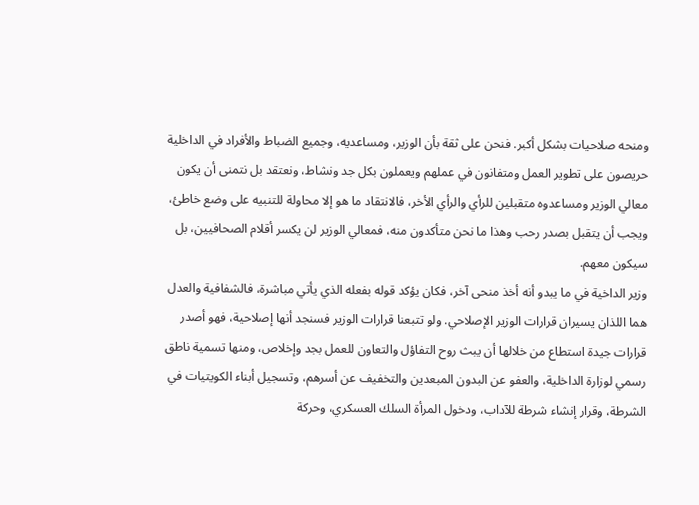ومنحه صلاحيات بشكل أكبر. فنحن على ثقة بأن الوزير، ومساعديه، وجميع الضباط والأفراد في الداخلية حريصون على تطوير العمل ومتفانون في عملهم ويعملون بكل جد ونشاط، ونعتقد بل نتمنى أن يكون معالي الوزير ومساعدوه متقبلين للرأي والرأي الأخر، فالانتقاد ما هو إلا محاولة للتنبيه على وضع خاطئ، ويجب أن يتقبل بصدر رحب وهذا ما نحن متأكدون منه، فمعالي الوزير لن يكسر أقلام الصحافيين، بل سيكون معهم.
وزير الداخية في ما يبدو أنه أخذ منحى آخر، فكان يؤكد قوله بفعله الذي يأتي مباشرة، فالشفافية والعدل هما اللذان يسيران قرارات الوزير الإصلاحي. ولو تتبعنا قرارات الوزير فسنجد أنها إصلاحية، فهو أصدر قرارات جيدة استطاع من خلالها أن يبث روح التفاؤل والتعاون للعمل بجد وإخلاص، ومنها تسمية ناطق رسمي لوزارة الداخلية، والعفو عن البدون المبعدين والتخفيف عن أسرهم، وتسجيل أبناء الكويتيات في الشرطة، وقرار إنشاء شرطة للآداب، ودخول المرأة السلك العسكري، وحركة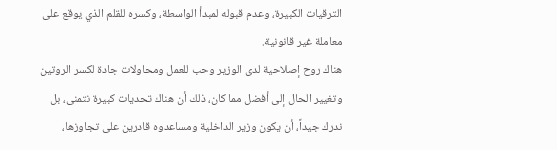الترقيات الكبيرة، وعدم قبوله لمبدأ الواسطة، وكسره للقلم الذي يوقع على معاملة غير قانونية.
هناك روح إصلاحية لدى الوزير وحب للعمل ومحاولات جادة لكسر الروتين وتغيير الحال إلى أفضل مما كان، ذلك أن هناك تحديات كبيرة نتمنى، بل ندرك جيداً، أن يكون وزير الداخلية ومساعدوه قادرين على تجاوزها،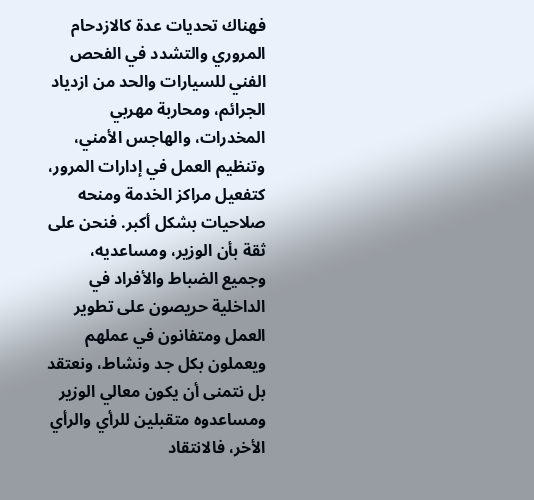فهناك تحديات عدة كالازدحام المروري والتشدد في الفحص الفني للسيارات والحد من ازدياد الجرائم، ومحاربة مهربي المخدرات، والهاجس الأمني، وتنظيم العمل في إدارات المرور، كتفعيل مراكز الخدمة ومنحه صلاحيات بشكل أكبر. فنحن على ثقة بأن الوزير، ومساعديه، وجميع الضباط والأفراد في الداخلية حريصون على تطوير العمل ومتفانون في عملهم ويعملون بكل جد ونشاط، ونعتقد بل نتمنى أن يكون معالي الوزير ومساعدوه متقبلين للرأي والرأي الأخر، فالانتقاد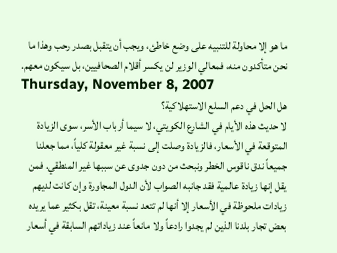ما هو إلا محاولة للتنبيه على وضع خاطئ، ويجب أن يتقبل بصدر رحب وهذا ما نحن متأكدون منه، فمعالي الوزير لن يكسر أقلام الصحافيين، بل سيكون معهم.
Thursday, November 8, 2007
هل الحل في دعم السلع الاستهلاكية؟
لا حديث هذه الأيام في الشارع الكويتي، لا سيما أرباب الأسر، سوى الزيادة المتوقعة في الأسعار، فالزيادة وصلت إلى نسبة غير معقولة كلياً، مما جعلنا جميعاً ندق ناقوس الخطر ونبحث من دون جدوى عن سببها غير المنطقي. فمن يقل إنها زيادة عالمية فقد جانبه الصواب لأن الدول المجاورة وإن كانت لديهم زيادات ملحوظة في الأسعار إلا أنها لم تتعد نسبة معينة، تقل بكثير عما يريده بعض تجار بلدنا الذين لم يجدوا رادعاً ولا مانعاً عند زياداتهم السابقة في أسعار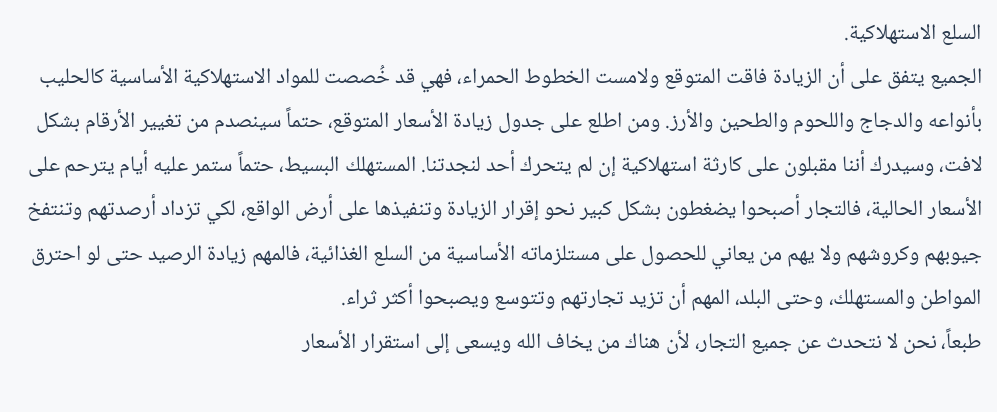السلع الاستهلاكية.
الجميع يتفق على أن الزيادة فاقت المتوقع ولامست الخطوط الحمراء، فهي قد خُصصت للمواد الاستهلاكية الأساسية كالحليب بأنواعه والدجاج واللحوم والطحين والأرز. ومن اطلع على جدول زيادة الأسعار المتوقع، حتماً سينصدم من تغيير الأرقام بشكل لافت، وسيدرك أننا مقبلون على كارثة استهلاكية إن لم يتحرك أحد لنجدتنا. المستهلك البسيط، حتماً ستمر عليه أيام يترحم على الأسعار الحالية، فالتجار أصبحوا يضغطون بشكل كبير نحو إقرار الزيادة وتنفيذها على أرض الواقع، لكي تزداد أرصدتهم وتنتفخ جيوبهم وكروشهم ولا يهم من يعاني للحصول على مستلزماته الأساسية من السلع الغذائية، فالمهم زيادة الرصيد حتى لو احترق المواطن والمستهلك، وحتى البلد، المهم أن تزيد تجارتهم وتتوسع ويصبحوا أكثر ثراء.
طبعاً، نحن لا نتحدث عن جميع التجار، لأن هناك من يخاف الله ويسعى إلى استقرار الأسعار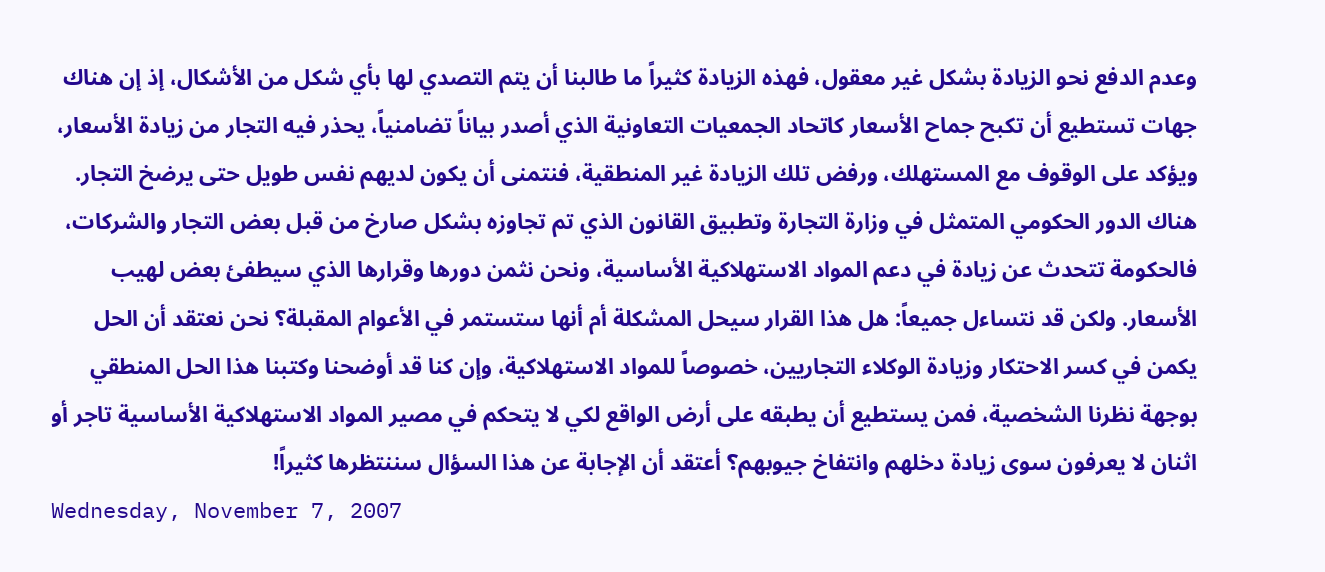وعدم الدفع نحو الزيادة بشكل غير معقول، فهذه الزيادة كثيراً ما طالبنا أن يتم التصدي لها بأي شكل من الأشكال، إذ إن هناك جهات تستطيع أن تكبح جماح الأسعار كاتحاد الجمعيات التعاونية الذي أصدر بياناً تضامنياً، يحذر فيه التجار من زيادة الأسعار، ويؤكد على الوقوف مع المستهلك، ورفض تلك الزيادة غير المنطقية، فنتمنى أن يكون لديهم نفس طويل حتى يرضخ التجار.
هناك الدور الحكومي المتمثل في وزارة التجارة وتطبيق القانون الذي تم تجاوزه بشكل صارخ من قبل بعض التجار والشركات، فالحكومة تتحدث عن زيادة في دعم المواد الاستهلاكية الأساسية، ونحن نثمن دورها وقرارها الذي سيطفئ بعض لهيب الأسعار. ولكن قد نتساءل جميعاً: هل هذا القرار سيحل المشكلة أم أنها ستستمر في الأعوام المقبلة؟ نحن نعتقد أن الحل يكمن في كسر الاحتكار وزيادة الوكلاء التجاريين، خصوصاً للمواد الاستهلاكية، وإن كنا قد أوضحنا وكتبنا هذا الحل المنطقي بوجهة نظرنا الشخصية، فمن يستطيع أن يطبقه على أرض الواقع لكي لا يتحكم في مصير المواد الاستهلاكية الأساسية تاجر أو اثنان لا يعرفون سوى زيادة دخلهم وانتفاخ جيوبهم؟ أعتقد أن الإجابة عن هذا السؤال سننتظرها كثيراً!
Wednesday, November 7, 2007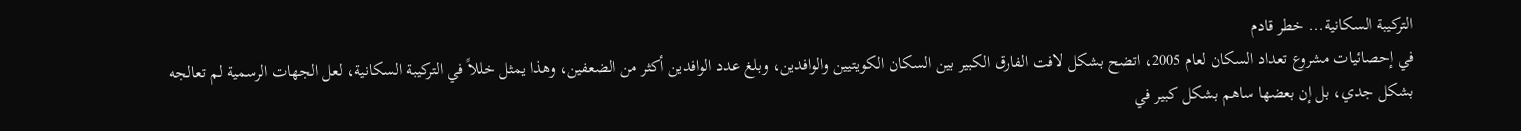التركيبة السكانية... خطر قادم
في إحصائيات مشروع تعداد السكان لعام 2005، اتضح بشكل لافت الفارق الكبير بين السكان الكويتيين والوافدين، وبلغ عدد الوافدين أكثر من الضعفين، وهذا يمثل خللاً في التركيبة السكانية، لعل الجهات الرسمية لم تعالجه بشكل جدي، بل إن بعضها ساهم بشكل كبير في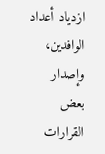ازدياد أعداد الوافدين، وإصدار بعض القرارات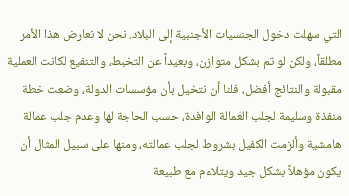التي سهلت دخول الجنسيات الأجنبية إلى البلاد. نحن لا نعارض هذا الأمر مطلقاً، ولكن لو تم بشكل متوازن، وبعيداً عن التخبط، والتنفيع لكانت العملية مقبولة والنتائج أفضل، فلنا أن نتخيل بأن مؤسسات الدولة، وضعت خطة منفذة وسليمة لجلب العمالة الوافدة، حسب الحاجة لها وعدم جلب عمالة هامشية وألزمت الكفيل بشروط لجلب عمالته، ومنها على سبيل المثال أن يكون مؤهلاً بشكل جيد ويتلاءم مع طبيعة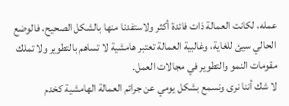عمله، لكانت العمالة ذات فائدة أكثر ولاستفدنا منها بالشكل الصحيح، فالوضع الحالي سيئ للغاية، وغالبية العمالة تعتبر هامشية لا تساهم بالتطوير ولا تملك مقومات النمو والتطوير في مجالات العمل.
لا شك أننا نرى ونسمع بشكل يومي عن جرائم العمالة الهامشية كخدم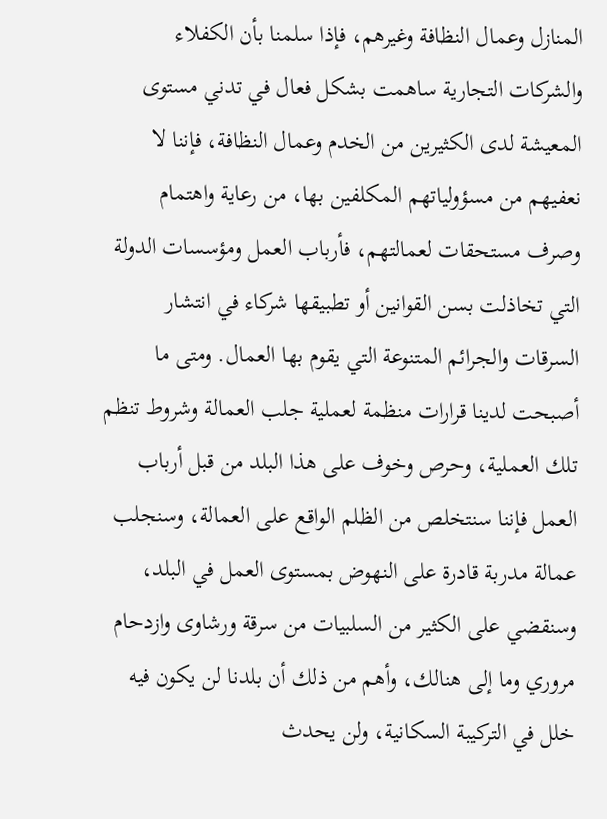المنازل وعمال النظافة وغيرهم، فإذا سلمنا بأن الكفلاء والشركات التجارية ساهمت بشكل فعال في تدني مستوى المعيشة لدى الكثيرين من الخدم وعمال النظافة، فإننا لا نعفيهم من مسؤولياتهم المكلفين بها، من رعاية واهتمام وصرف مستحقات لعمالتهم، فأرباب العمل ومؤسسات الدولة التي تخاذلت بسن القوانين أو تطبيقها شركاء في انتشار السرقات والجرائم المتنوعة التي يقوم بها العمال. ومتى ما أصبحت لدينا قرارات منظمة لعملية جلب العمالة وشروط تنظم تلك العملية، وحرص وخوف على هذا البلد من قبل أرباب العمل فإننا سنتخلص من الظلم الواقع على العمالة، وسنجلب عمالة مدربة قادرة على النهوض بمستوى العمل في البلد، وسنقضي على الكثير من السلبيات من سرقة ورشاوى وازدحام مروري وما إلى هنالك، وأهم من ذلك أن بلدنا لن يكون فيه خلل في التركيبة السكانية، ولن يحدث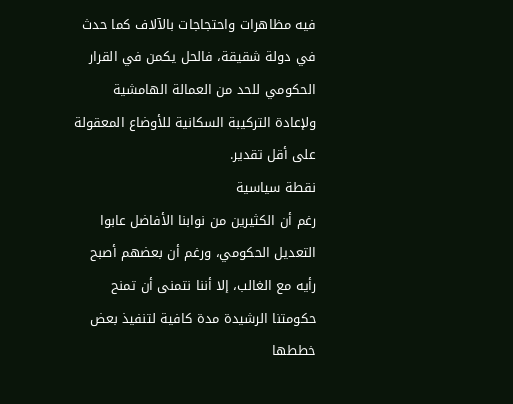فيه مظاهرات واحتجاجات بالآلاف كما حدث في دولة شقيقة، فالحل يكمن في القرار الحكومي للحد من العمالة الهامشية ولإعادة التركيبة السكانية للأوضاع المعقولة على أقل تقدير.
نقطة سياسية
رغم أن الكثيرين من نوابنا الأفاضل عابوا التعديل الحكومي، ورغم أن بعضهم أصبح رأيه مع الغالب، إلا أننا نتمنى أن تمنح حكومتنا الرشيدة مدة كافية لتنفيذ بعض خططها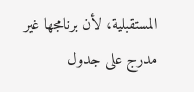المستقبلية، لأن برنامجها غير مدرج على جدول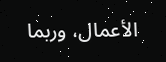الأعمال، وربما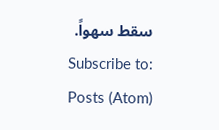سقط سهواً.
Subscribe to:
Posts (Atom)